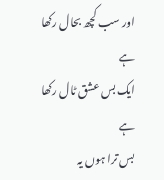اور سب کچھ بحال رکھا ہے
ایک بس عشق ٹال رکھا ہے
بس ترا ہوں یہ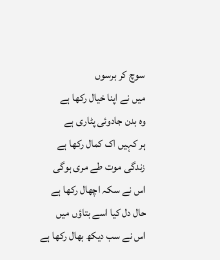سوچ کر برسوں
میں نے اپنا خیال رکھا ہے
وہ بدن جادوئی پٹاری ہے
ہر کہیں اک کمال رکھا ہے
زندگی موت طے مری ہوگی
اس نے سکہ اچھال رکھا ہے
حال دل کیا اسے بتاؤں میں
اس نے سب دیکھ بھال رکھا ہے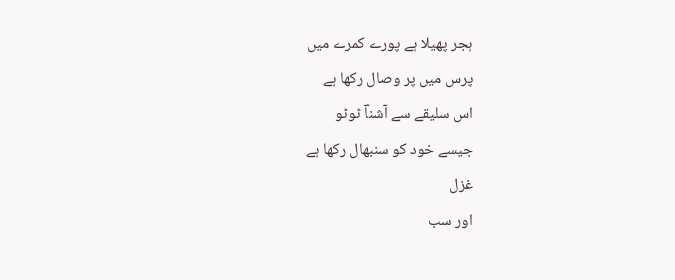ہجر پھیلا ہے پورے کمرے میں
پرس میں پر وصال رکھا ہے
اس سلیقے سے آشناؔ ٹوٹو
جیسے خود کو سنبھال رکھا ہے
غزل
اور سب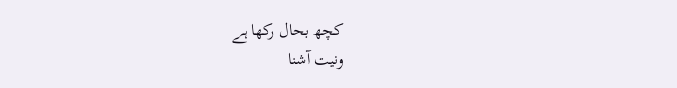کچھ بحال رکھا ہے
ونیت آشنا